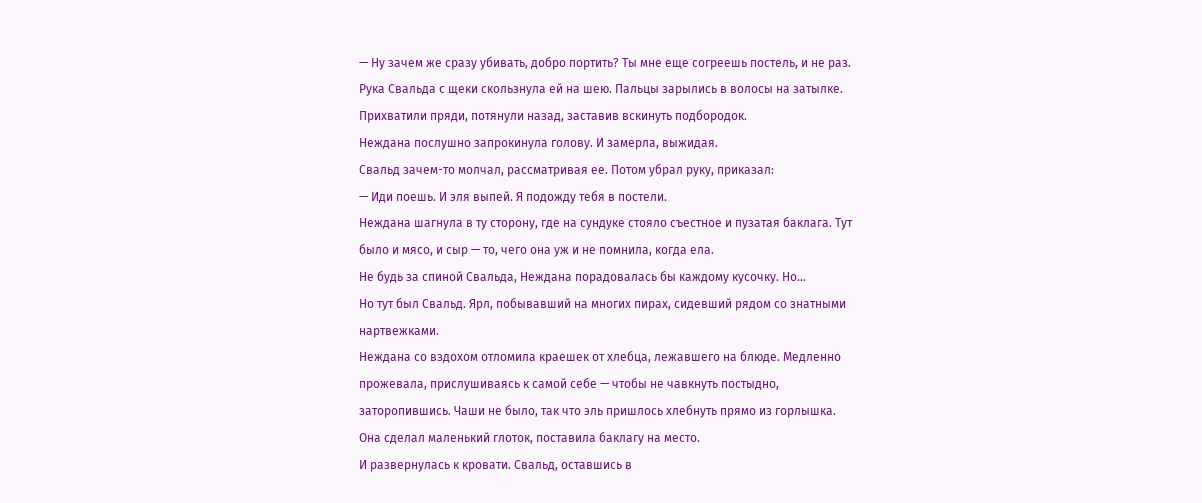— Ну зачем же сразу убивать, добро портить? Ты мне еще согреешь постель, и не раз.
Рука Свальда с щеки скользнула ей на шею. Пальцы зарылись в волосы на затылке. Прихватили пряди, потянули назад, заставив вскинуть подбородок.
Неждана послушно запрокинула голову. И замерла, выжидая.
Свальд зачем-то молчал, рассматривая ее. Потом убрал руку, приказал:
— Иди поешь. И эля выпей. Я подожду тебя в постели.
Неждана шагнула в ту сторону, где на сундуке стояло съестное и пузатая баклага. Тут было и мясо, и сыр — то, чего она уж и не помнила, когда ела.
Не будь за спиной Свальда, Неждана порадовалась бы каждому кусочку. Но…
Но тут был Свальд. Ярл, побывавший на многих пирах, сидевший рядом со знатными нартвежками.
Неждана со вздохом отломила краешек от хлебца, лежавшего на блюде. Медленно прожевала, прислушиваясь к самой себе — чтобы не чавкнуть постыдно, заторопившись. Чаши не было, так что эль пришлось хлебнуть прямо из горлышка. Она сделал маленький глоток, поставила баклагу на место.
И развернулась к кровати. Свальд, оставшись в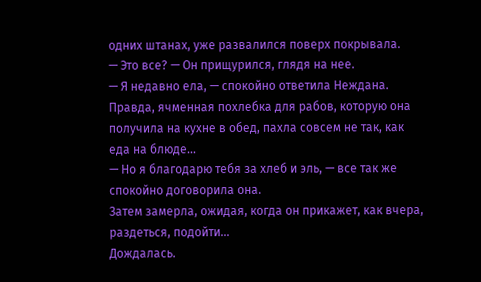одних штанах, уже развалился поверх покрывала.
— Это все? — Он прищурился, глядя на нее.
— Я недавно ела, — спокойно ответила Неждана.
Правда, ячменная похлебка для рабов, которую она получила на кухне в обед, пахла совсем не так, как еда на блюде…
— Но я благодарю тебя за хлеб и эль, — все так же спокойно договорила она.
Затем замерла, ожидая, когда он прикажет, как вчера, раздеться, подойти…
Дождалась.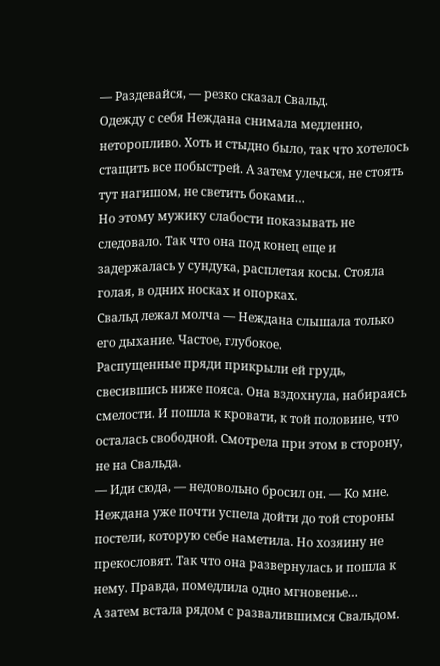— Раздевайся, — резко сказал Свальд.
Одежду с себя Неждана снимала медленно, неторопливо. Хоть и стыдно было, так что хотелось стащить все побыстрей. А затем улечься, не стоять тут нагишом, не светить боками…
Но этому мужику слабости показывать не следовало. Так что она под конец еще и задержалась у сундука, расплетая косы. Стояла голая, в одних носках и опорках.
Свальд лежал молча — Неждана слышала только его дыхание. Частое, глубокое.
Распущенные пряди прикрыли ей грудь, свесившись ниже пояса. Она вздохнула, набираясь смелости. И пошла к кровати, к той половине, что осталась свободной. Смотрела при этом в сторону, не на Свальда.
— Иди сюда, — недовольно бросил он. — Ко мне.
Неждана уже почти успела дойти до той стороны постели, которую себе наметила. Но хозяину не прекословят. Так что она развернулась и пошла к нему. Правда, помедлила одно мгновенье…
А затем встала рядом с развалившимся Свальдом.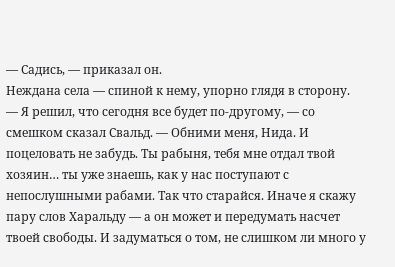— Садись, — приказал он.
Неждана села — спиной к нему, упорно глядя в сторону.
— Я решил, что сегодня все будет по-другому, — со смешком сказал Свальд. — Обними меня, Нида. И поцеловать не забудь. Ты рабыня, тебя мне отдал твой хозяин… ты уже знаешь, как у нас поступают с непослушными рабами. Так что старайся. Иначе я скажу пару слов Харальду — а он может и передумать насчет твоей свободы. И задуматься о том, не слишком ли много у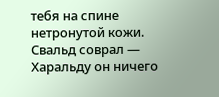тебя на спине нетронутой кожи.
Свальд соврал — Харальду он ничего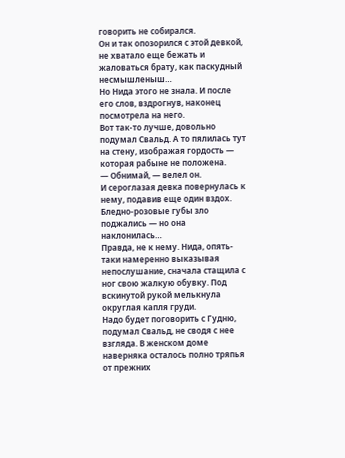говорить не собирался.
Он и так опозорился с этой девкой, не хватало еще бежать и жаловаться брату, как паскудный несмышленыш…
Но Нида этого не знала. И после его слов, вздрогнув, наконец посмотрела на него.
Вот так-то лучше, довольно подумал Свальд. А то пялилась тут на стену, изображая гордость — которая рабыне не положена.
— Обнимай, — велел он.
И сероглазая девка повернулась к нему, подавив еще один вздох. Бледно-розовые губы зло поджались — но она наклонилась…
Правда, не к нему. Нида, опять-таки намеренно выказывая непослушание, сначала стащила с ног свою жалкую обувку. Под вскинутой рукой мелькнула округлая капля груди.
Надо будет поговорить с Гудню, подумал Свальд, не сводя с нее взгляда. В женском доме наверняка осталось полно тряпья от прежних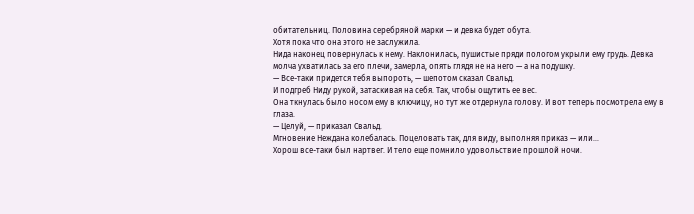обитательниц. Половина серебряной марки — и девка будет обута.
Хотя пока что она этого не заслужила.
Нида наконец повернулась к нему. Наклонилась, пушистые пряди пологом укрыли ему грудь. Девка молча ухватилась за его плечи, замерла, опять глядя не на него — а на подушку.
— Все-таки придется тебя выпороть, — шепотом сказал Свальд.
И подгреб Ниду рукой, затаскивая на себя. Так, чтобы ощутить ее вес.
Она ткнулась было носом ему в ключицу, но тут же отдернула голову. И вот теперь посмотрела ему в глаза.
— Целуй, — приказал Свальд.
Мгновение Неждана колебалась. Поцеловать так, для виду, выполняя приказ — или…
Хорош все-таки был нартвег. И тело еще помнило удовольствие прошлой ночи.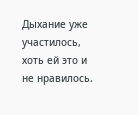Дыхание уже участилось, хоть ей это и не нравилось.